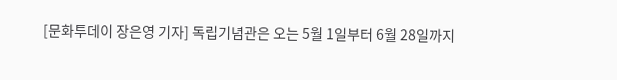[문화투데이 장은영 기자] 독립기념관은 오는 5월 1일부터 6월 28일까지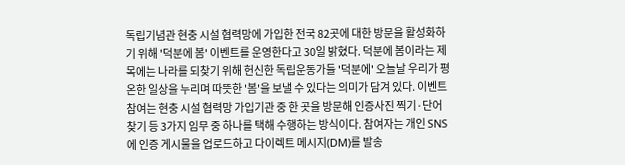독립기념관 현충 시설 협력망에 가입한 전국 82곳에 대한 방문을 활성화하기 위해 '덕분에 봄' 이벤트를 운영한다고 30일 밝혔다. 덕분에 봄이라는 제목에는 나라를 되찾기 위해 헌신한 독립운동가들 '덕분에' 오늘날 우리가 평온한 일상을 누리며 따뜻한 '봄'을 보낼 수 있다는 의미가 담겨 있다. 이벤트 참여는 현충 시설 협력망 가입기관 중 한 곳을 방문해 인증사진 찍기·단어 찾기 등 3가지 임무 중 하나를 택해 수행하는 방식이다. 참여자는 개인 SNS에 인증 게시물을 업로드하고 다이렉트 메시지(DM)를 발송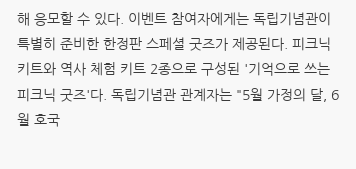해 응모할 수 있다. 이벤트 참여자에게는 독립기념관이 특별히 준비한 한정판 스페셜 굿즈가 제공된다. 피크닉 키트와 역사 체험 키트 2종으로 구성된 '기억으로 쓰는 피크닉 굿즈'다. 독립기념관 관계자는 "5월 가정의 달, 6월 호국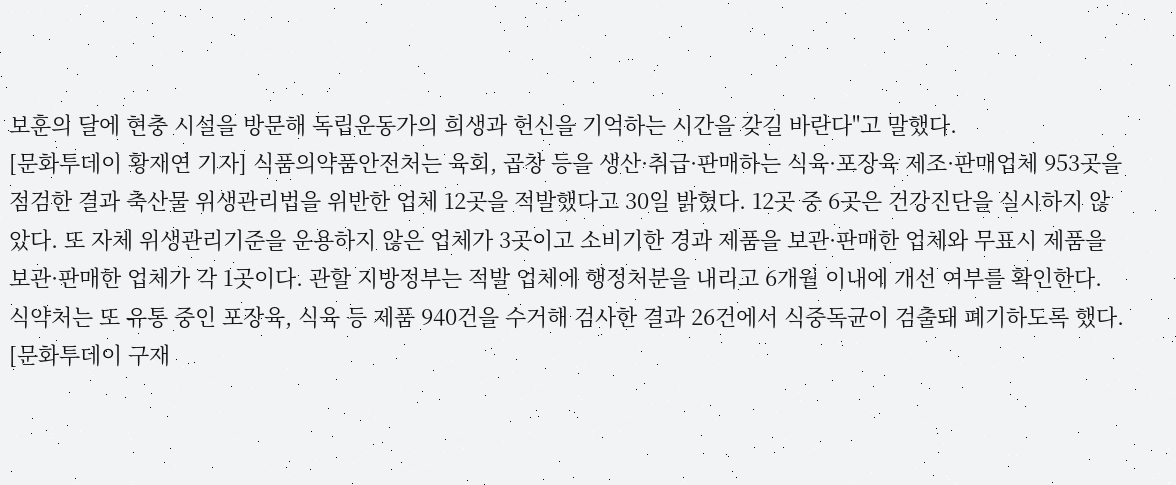보훈의 달에 현충 시설을 방문해 독립운동가의 희생과 헌신을 기억하는 시간을 갖길 바란다"고 말했다.
[문화투데이 황재연 기자] 식품의약품안전처는 육회, 곱창 등을 생산·취급·판매하는 식육·포장육 제조·판매업체 953곳을 점검한 결과 축산물 위생관리법을 위반한 업체 12곳을 적발했다고 30일 밝혔다. 12곳 중 6곳은 건강진단을 실시하지 않았다. 또 자체 위생관리기준을 운용하지 않은 업체가 3곳이고 소비기한 경과 제품을 보관·판매한 업체와 무표시 제품을 보관·판매한 업체가 각 1곳이다. 관할 지방정부는 적발 업체에 행정처분을 내리고 6개월 이내에 개선 여부를 확인한다. 식약처는 또 유통 중인 포장육, 식육 등 제품 940건을 수거해 검사한 결과 26건에서 식중독균이 검출돼 폐기하도록 했다.
[문화투데이 구재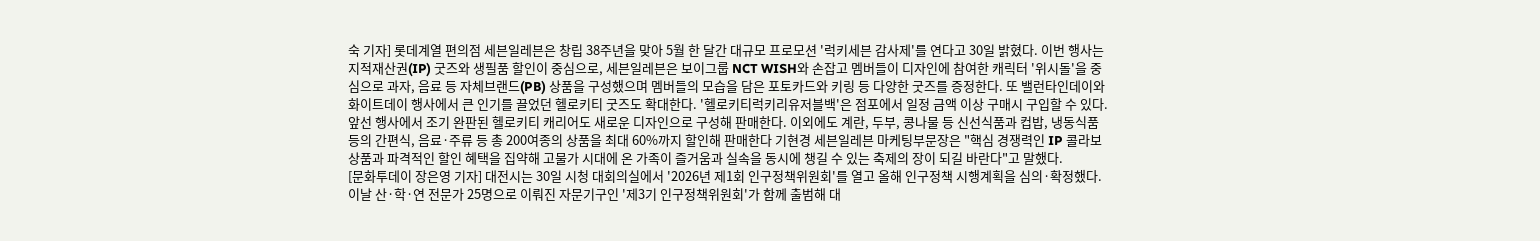숙 기자] 롯데계열 편의점 세븐일레븐은 창립 38주년을 맞아 5월 한 달간 대규모 프로모션 '럭키세븐 감사제'를 연다고 30일 밝혔다. 이번 행사는 지적재산권(IP) 굿즈와 생필품 할인이 중심으로, 세븐일레븐은 보이그룹 NCT WISH와 손잡고 멤버들이 디자인에 참여한 캐릭터 '위시돌'을 중심으로 과자, 음료 등 자체브랜드(PB) 상품을 구성했으며 멤버들의 모습을 담은 포토카드와 키링 등 다양한 굿즈를 증정한다. 또 밸런타인데이와 화이트데이 행사에서 큰 인기를 끌었던 헬로키티 굿즈도 확대한다. '헬로키티럭키리유저블백'은 점포에서 일정 금액 이상 구매시 구입할 수 있다. 앞선 행사에서 조기 완판된 헬로키티 캐리어도 새로운 디자인으로 구성해 판매한다. 이외에도 계란, 두부, 콩나물 등 신선식품과 컵밥, 냉동식품 등의 간편식, 음료·주류 등 총 200여종의 상품을 최대 60%까지 할인해 판매한다 기현경 세븐일레븐 마케팅부문장은 "핵심 경쟁력인 IP 콜라보 상품과 파격적인 할인 혜택을 집약해 고물가 시대에 온 가족이 즐거움과 실속을 동시에 챙길 수 있는 축제의 장이 되길 바란다"고 말했다.
[문화투데이 장은영 기자] 대전시는 30일 시청 대회의실에서 '2026년 제1회 인구정책위원회'를 열고 올해 인구정책 시행계획을 심의·확정했다. 이날 산·학·연 전문가 25명으로 이뤄진 자문기구인 '제3기 인구정책위원회'가 함께 출범해 대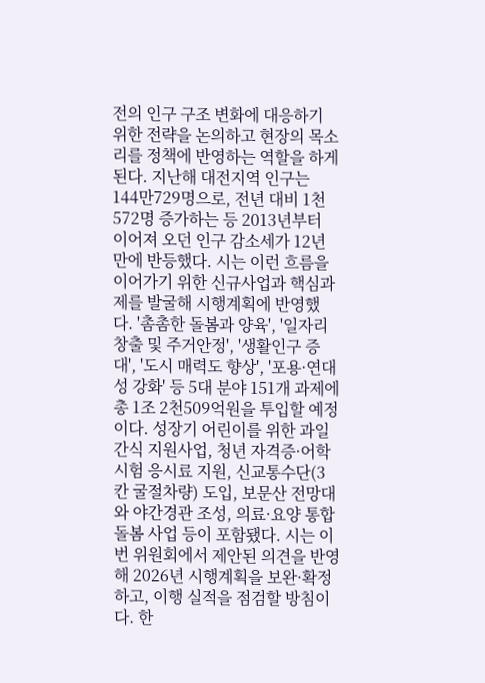전의 인구 구조 변화에 대응하기 위한 전략을 논의하고 현장의 목소리를 정책에 반영하는 역할을 하게 된다. 지난해 대전지역 인구는 144만729명으로, 전년 대비 1천572명 증가하는 등 2013년부터 이어져 오던 인구 감소세가 12년 만에 반등했다. 시는 이런 흐름을 이어가기 위한 신규사업과 핵심과제를 발굴해 시행계획에 반영했다. '촘촘한 돌봄과 양육', '일자리 창출 및 주거안정', '생활인구 증대', '도시 매력도 향상', '포용·연대성 강화' 등 5대 분야 151개 과제에 총 1조 2천509억원을 투입할 예정이다. 성장기 어린이를 위한 과일간식 지원사업, 청년 자격증·어학시험 응시료 지원, 신교통수단(3칸 굴절차량) 도입, 보문산 전망대와 야간경관 조성, 의료·요양 통합돌봄 사업 등이 포함됐다. 시는 이번 위원회에서 제안된 의견을 반영해 2026년 시행계획을 보완·확정하고, 이행 실적을 점검할 방침이다. 한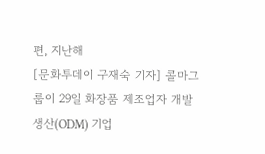편, 지난해
[문화투데이 구재숙 기자] 콜마그룹이 29일 화장품 제조업자 개발 생산(ODM) 기업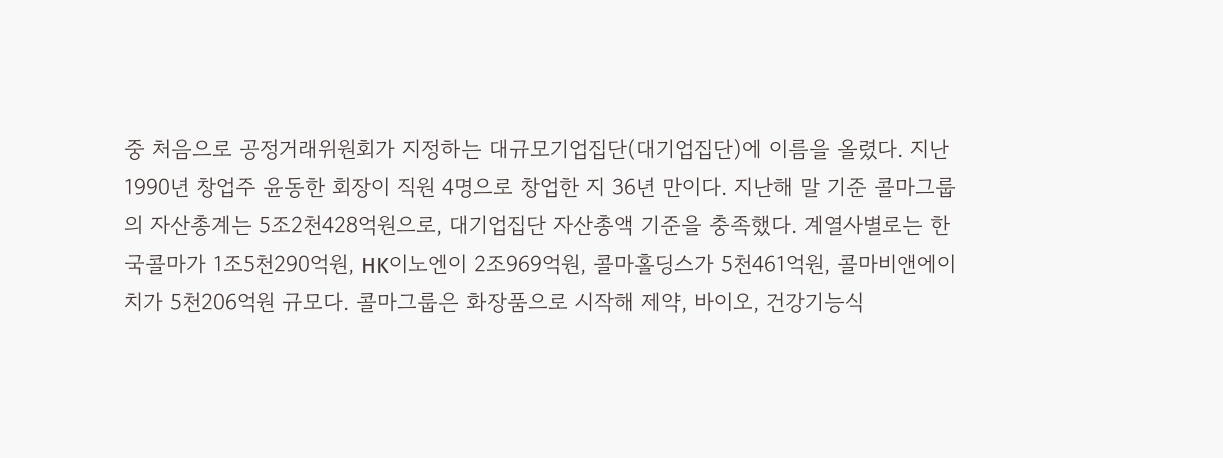중 처음으로 공정거래위원회가 지정하는 대규모기업집단(대기업집단)에 이름을 올렸다. 지난 1990년 창업주 윤동한 회장이 직원 4명으로 창업한 지 36년 만이다. 지난해 말 기준 콜마그룹의 자산총계는 5조2천428억원으로, 대기업집단 자산총액 기준을 충족했다. 계열사별로는 한국콜마가 1조5천290억원, HK이노엔이 2조969억원, 콜마홀딩스가 5천461억원, 콜마비앤에이치가 5천206억원 규모다. 콜마그룹은 화장품으로 시작해 제약, 바이오, 건강기능식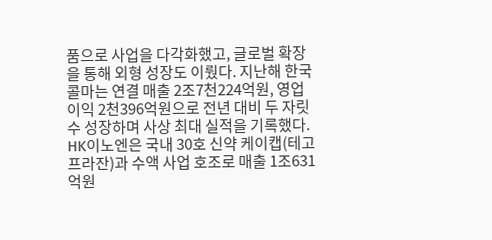품으로 사업을 다각화했고, 글로벌 확장을 통해 외형 성장도 이뤘다. 지난해 한국콜마는 연결 매출 2조7천224억원, 영업이익 2천396억원으로 전년 대비 두 자릿수 성장하며 사상 최대 실적을 기록했다. HK이노엔은 국내 30호 신약 케이캡(테고프라잔)과 수액 사업 호조로 매출 1조631억원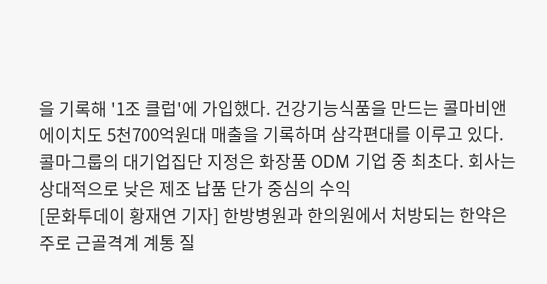을 기록해 '1조 클럽'에 가입했다. 건강기능식품을 만드는 콜마비앤에이치도 5천700억원대 매출을 기록하며 삼각편대를 이루고 있다. 콜마그룹의 대기업집단 지정은 화장품 ODM 기업 중 최초다. 회사는 상대적으로 낮은 제조 납품 단가 중심의 수익
[문화투데이 황재연 기자] 한방병원과 한의원에서 처방되는 한약은 주로 근골격계 계통 질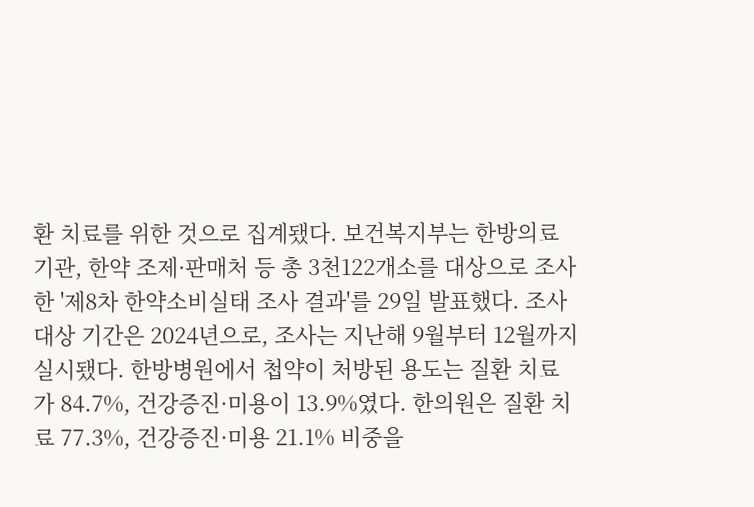환 치료를 위한 것으로 집계됐다. 보건복지부는 한방의료기관, 한약 조제·판매처 등 총 3천122개소를 대상으로 조사한 '제8차 한약소비실태 조사 결과'를 29일 발표했다. 조사 대상 기간은 2024년으로, 조사는 지난해 9월부터 12월까지 실시됐다. 한방병원에서 첩약이 처방된 용도는 질환 치료가 84.7%, 건강증진·미용이 13.9%였다. 한의원은 질환 치료 77.3%, 건강증진·미용 21.1% 비중을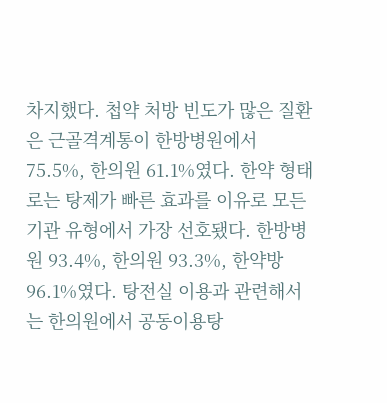차지했다. 첩약 처방 빈도가 많은 질환은 근골격계통이 한방병원에서 75.5%, 한의원 61.1%였다. 한약 형태로는 탕제가 빠른 효과를 이유로 모든 기관 유형에서 가장 선호됐다. 한방병원 93.4%, 한의원 93.3%, 한약방 96.1%였다. 탕전실 이용과 관련해서는 한의원에서 공동이용탕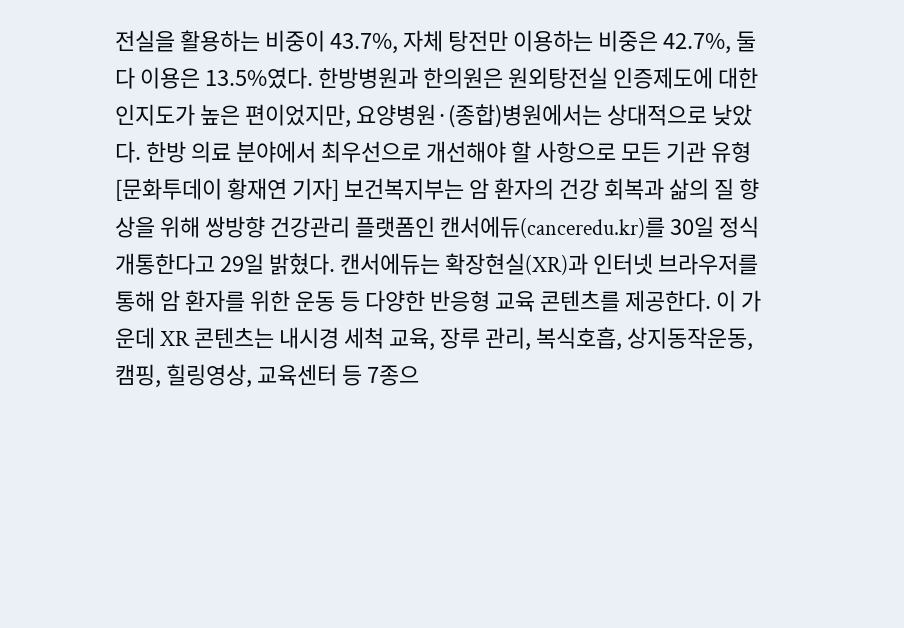전실을 활용하는 비중이 43.7%, 자체 탕전만 이용하는 비중은 42.7%, 둘 다 이용은 13.5%였다. 한방병원과 한의원은 원외탕전실 인증제도에 대한 인지도가 높은 편이었지만, 요양병원·(종합)병원에서는 상대적으로 낮았다. 한방 의료 분야에서 최우선으로 개선해야 할 사항으로 모든 기관 유형
[문화투데이 황재연 기자] 보건복지부는 암 환자의 건강 회복과 삶의 질 향상을 위해 쌍방향 건강관리 플랫폼인 캔서에듀(canceredu.kr)를 30일 정식 개통한다고 29일 밝혔다. 캔서에듀는 확장현실(XR)과 인터넷 브라우저를 통해 암 환자를 위한 운동 등 다양한 반응형 교육 콘텐츠를 제공한다. 이 가운데 XR 콘텐츠는 내시경 세척 교육, 장루 관리, 복식호흡, 상지동작운동, 캠핑, 힐링영상, 교육센터 등 7종으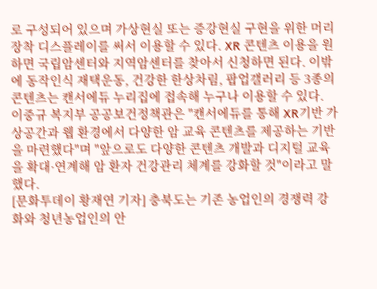로 구성되어 있으며 가상현실 또는 증강현실 구현을 위한 머리장착 디스플레이를 써서 이용할 수 있다. XR 콘텐츠 이용을 원하면 국립암센터와 지역암센터를 찾아서 신청하면 된다. 이밖에 동작인식 재택운동, 건강한 한상차림, 팝업갤러리 등 3종의 콘텐츠는 캔서에듀 누리집에 접속해 누구나 이용할 수 있다. 이중규 복지부 공공보건정책관은 "캔서에듀를 통해 XR기반 가상공간과 웹 환경에서 다양한 암 교육 콘텐츠를 제공하는 기반을 마련했다"며 "앞으로도 다양한 콘텐츠 개발과 디지털 교육을 확대·연계해 암 환자 건강관리 체계를 강화할 것"이라고 말했다.
[문화투데이 황재연 기자] 충북도는 기존 농업인의 경쟁력 강화와 청년농업인의 안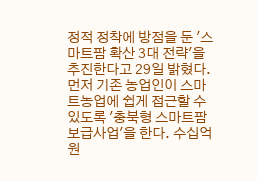정적 정착에 방점을 둔 '스마트팜 확산 3대 전략'을 추진한다고 29일 밝혔다. 먼저 기존 농업인이 스마트농업에 쉽게 접근할 수 있도록 '충북형 스마트팜 보급사업'을 한다. 수십억원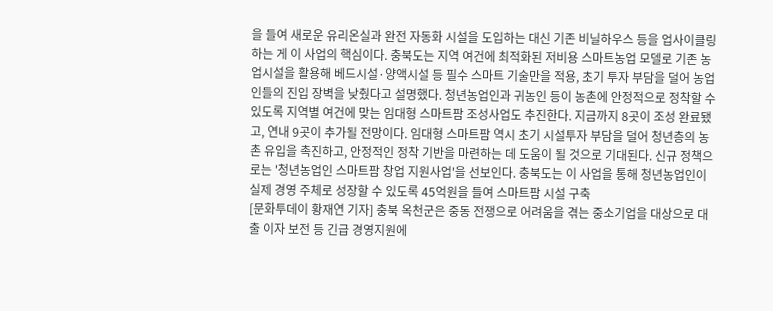을 들여 새로운 유리온실과 완전 자동화 시설을 도입하는 대신 기존 비닐하우스 등을 업사이클링하는 게 이 사업의 핵심이다. 충북도는 지역 여건에 최적화된 저비용 스마트농업 모델로 기존 농업시설을 활용해 베드시설·양액시설 등 필수 스마트 기술만을 적용, 초기 투자 부담을 덜어 농업인들의 진입 장벽을 낮췄다고 설명했다. 청년농업인과 귀농인 등이 농촌에 안정적으로 정착할 수 있도록 지역별 여건에 맞는 임대형 스마트팜 조성사업도 추진한다. 지금까지 8곳이 조성 완료됐고, 연내 9곳이 추가될 전망이다. 임대형 스마트팜 역시 초기 시설투자 부담을 덜어 청년층의 농촌 유입을 촉진하고, 안정적인 정착 기반을 마련하는 데 도움이 될 것으로 기대된다. 신규 정책으로는 '청년농업인 스마트팜 창업 지원사업'을 선보인다. 충북도는 이 사업을 통해 청년농업인이 실제 경영 주체로 성장할 수 있도록 45억원을 들여 스마트팜 시설 구축
[문화투데이 황재연 기자] 충북 옥천군은 중동 전쟁으로 어려움을 겪는 중소기업을 대상으로 대출 이자 보전 등 긴급 경영지원에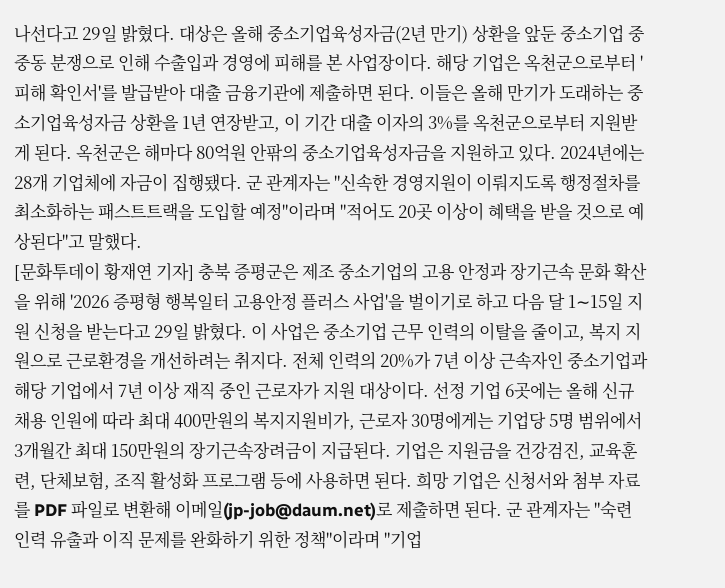나선다고 29일 밝혔다. 대상은 올해 중소기업육성자금(2년 만기) 상환을 앞둔 중소기업 중 중동 분쟁으로 인해 수출입과 경영에 피해를 본 사업장이다. 해당 기업은 옥천군으로부터 '피해 확인서'를 발급받아 대출 금융기관에 제출하면 된다. 이들은 올해 만기가 도래하는 중소기업육성자금 상환을 1년 연장받고, 이 기간 대출 이자의 3%를 옥천군으로부터 지원받게 된다. 옥천군은 해마다 80억원 안팎의 중소기업육성자금을 지원하고 있다. 2024년에는 28개 기업체에 자금이 집행됐다. 군 관계자는 "신속한 경영지원이 이뤄지도록 행정절차를 최소화하는 패스트트랙을 도입할 예정"이라며 "적어도 20곳 이상이 혜택을 받을 것으로 예상된다"고 말했다.
[문화투데이 황재연 기자] 충북 증평군은 제조 중소기업의 고용 안정과 장기근속 문화 확산을 위해 '2026 증평형 행복일터 고용안정 플러스 사업'을 벌이기로 하고 다음 달 1∼15일 지원 신청을 받는다고 29일 밝혔다. 이 사업은 중소기업 근무 인력의 이탈을 줄이고, 복지 지원으로 근로환경을 개선하려는 취지다. 전체 인력의 20%가 7년 이상 근속자인 중소기업과 해당 기업에서 7년 이상 재직 중인 근로자가 지원 대상이다. 선정 기업 6곳에는 올해 신규 채용 인원에 따라 최대 400만원의 복지지원비가, 근로자 30명에게는 기업당 5명 범위에서 3개월간 최대 150만원의 장기근속장려금이 지급된다. 기업은 지원금을 건강검진, 교육훈련, 단체보험, 조직 활성화 프로그램 등에 사용하면 된다. 희망 기업은 신청서와 첨부 자료를 PDF 파일로 변환해 이메일(jp-job@daum.net)로 제출하면 된다. 군 관계자는 "숙련 인력 유출과 이직 문제를 완화하기 위한 정책"이라며 "기업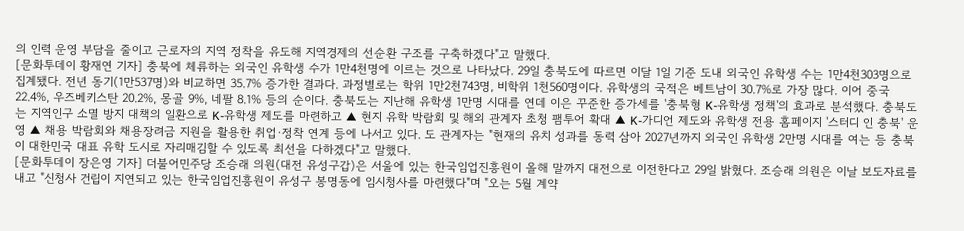의 인력 운영 부담을 줄이고 근로자의 지역 정착을 유도해 지역경제의 선순환 구조를 구축하겠다"고 말했다.
[문화투데이 황재연 기자] 충북에 체류하는 외국인 유학생 수가 1만4천명에 이르는 것으로 나타났다. 29일 충북도에 따르면 이달 1일 기준 도내 외국인 유학생 수는 1만4천303명으로 집계됐다. 전년 동기(1만537명)와 비교하면 35.7% 증가한 결과다. 과정별로는 학위 1만2천743명, 비학위 1천560명이다. 유학생의 국적은 베트남이 30.7%로 가장 많다. 이어 중국 22.4%, 우즈베키스탄 20.2%, 몽골 9%, 네팔 8.1% 등의 순이다. 충북도는 지난해 유학생 1만명 시대를 연데 이은 꾸준한 증가세를 '충북형 K-유학생 정책'의 효과로 분석했다. 충북도는 지역인구 소멸 방지 대책의 일환으로 K-유학생 제도를 마련하고 ▲ 현지 유학 박람회 및 해외 관계자 초청 팸투어 확대 ▲ K-가디언 제도와 유학생 전용 홈페이지 '스터디 인 충북' 운영 ▲ 채용 박람회와 채용장려금 지원을 활용한 취업·정착 연계 등에 나서고 있다. 도 관계자는 "현재의 유치 성과를 동력 삼아 2027년까지 외국인 유학생 2만명 시대를 여는 등 충북이 대한민국 대표 유학 도시로 자리매김할 수 있도록 최선을 다하겠다"고 말했다.
[문화투데이 장은영 기자] 더불어민주당 조승래 의원(대전 유성구갑)은 서울에 있는 한국임업진흥원이 올해 말까지 대전으로 이전한다고 29일 밝혔다. 조승래 의원은 이날 보도자료를 내고 "신청사 건립이 지연되고 있는 한국임업진흥원이 유성구 봉명동에 임시청사를 마련했다"며 "오는 5월 계약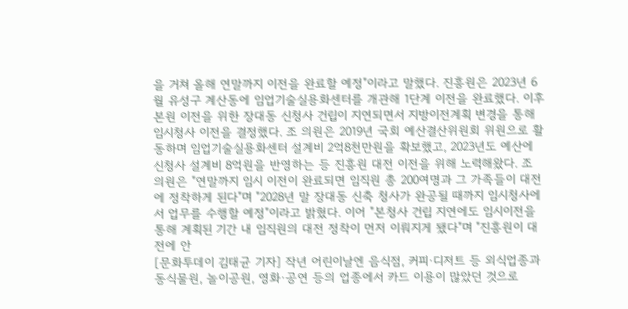을 거쳐 올해 연말까지 이전을 완료할 예정"이라고 말했다. 진흥원은 2023년 6월 유성구 계산동에 임업기술실용화센터를 개관해 1단계 이전을 완료했다. 이후 본원 이전을 위한 장대동 신청사 건립이 지연되면서 지방이전계획 변경을 통해 임시청사 이전을 결정했다. 조 의원은 2019년 국회 예산결산위원회 위원으로 활동하며 임업기술실용화센터 설계비 2억8천만원을 확보했고, 2023년도 예산에 신청사 설계비 8억원을 반영하는 등 진흥원 대전 이전을 위해 노력해왔다. 조 의원은 "연말까지 임시 이전이 완료되면 임직원 총 200여명과 그 가족들이 대전에 정착하게 된다"며 "2028년 말 장대동 신축 청사가 완공될 때까지 임시청사에서 업무를 수행할 예정"이라고 밝혔다. 이어 "본청사 건립 지연에도 임시이전을 통해 계획된 기간 내 임직원의 대전 정착이 먼저 이뤄지게 됐다"며 "진흥원이 대전에 안
[문화투데이 김태균 기자] 작년 어린이날엔 음식점, 커피·디저트 등 외식업종과 동식물원, 놀이공원, 영화·공연 등의 업종에서 카드 이용이 많았던 것으로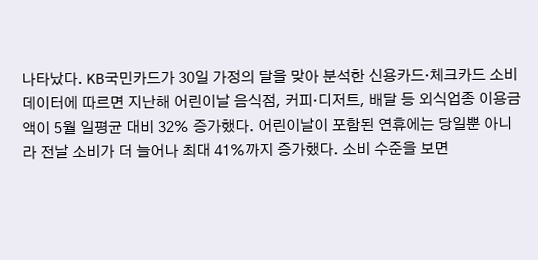나타났다. KB국민카드가 30일 가정의 달을 맞아 분석한 신용카드·체크카드 소비 데이터에 따르면 지난해 어린이날 음식점, 커피·디저트, 배달 등 외식업종 이용금액이 5월 일평균 대비 32% 증가했다. 어린이날이 포함된 연휴에는 당일뿐 아니라 전날 소비가 더 늘어나 최대 41%까지 증가했다. 소비 수준을 보면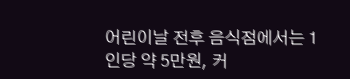어린이날 전후 음식점에서는 1인당 약 5만원, 커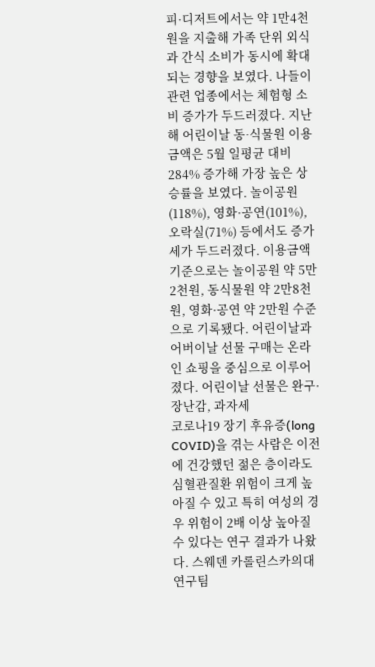피·디저트에서는 약 1만4천원을 지출해 가족 단위 외식과 간식 소비가 동시에 확대되는 경향을 보였다. 나들이 관련 업종에서는 체험형 소비 증가가 두드러졌다. 지난해 어린이날 동∙식물원 이용금액은 5월 일평균 대비 284% 증가해 가장 높은 상승률을 보였다. 놀이공원(118%), 영화·공연(101%), 오락실(71%) 등에서도 증가세가 두드러졌다. 이용금액 기준으로는 놀이공원 약 5만2천원, 동식물원 약 2만8천원, 영화·공연 약 2만원 수준으로 기록됐다. 어린이날과 어버이날 선물 구매는 온라인 쇼핑을 중심으로 이루어졌다. 어린이날 선물은 완구·장난감, 과자세
코로나19 장기 후유증(long COVID)을 겪는 사람은 이전에 건강했던 젊은 층이라도 심혈관질환 위험이 크게 높아질 수 있고 특히 여성의 경우 위험이 2배 이상 높아질 수 있다는 연구 결과가 나왔다. 스웨덴 카롤린스카의대 연구팀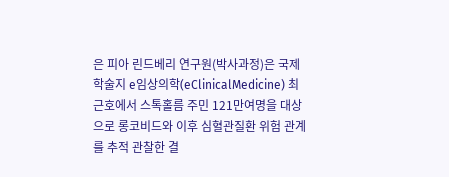은 피아 린드베리 연구원(박사과정)은 국제 학술지 e임상의학(eClinicalMedicine) 최근호에서 스톡홀름 주민 121만여명을 대상으로 롱코비드와 이후 심혈관질환 위험 관계를 추적 관찰한 결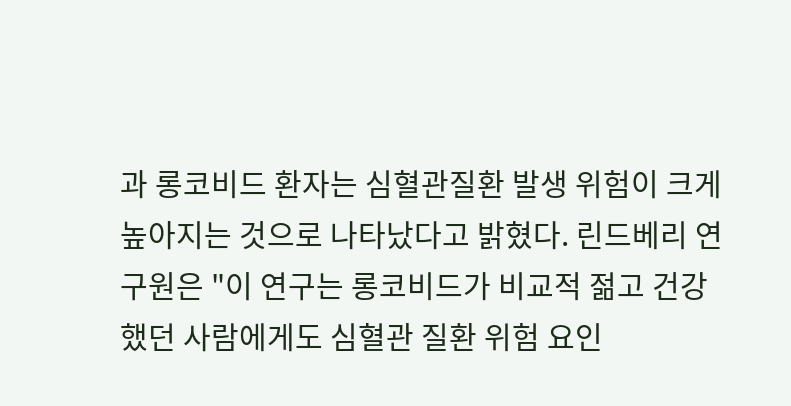과 롱코비드 환자는 심혈관질환 발생 위험이 크게 높아지는 것으로 나타났다고 밝혔다. 린드베리 연구원은 "이 연구는 롱코비드가 비교적 젊고 건강했던 사람에게도 심혈관 질환 위험 요인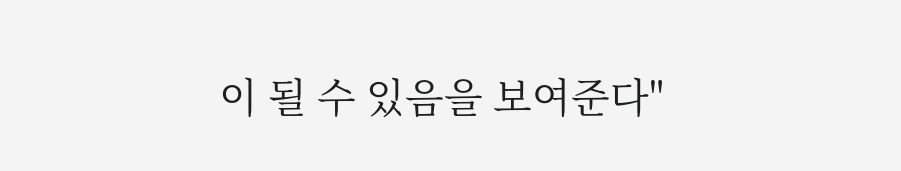이 될 수 있음을 보여준다"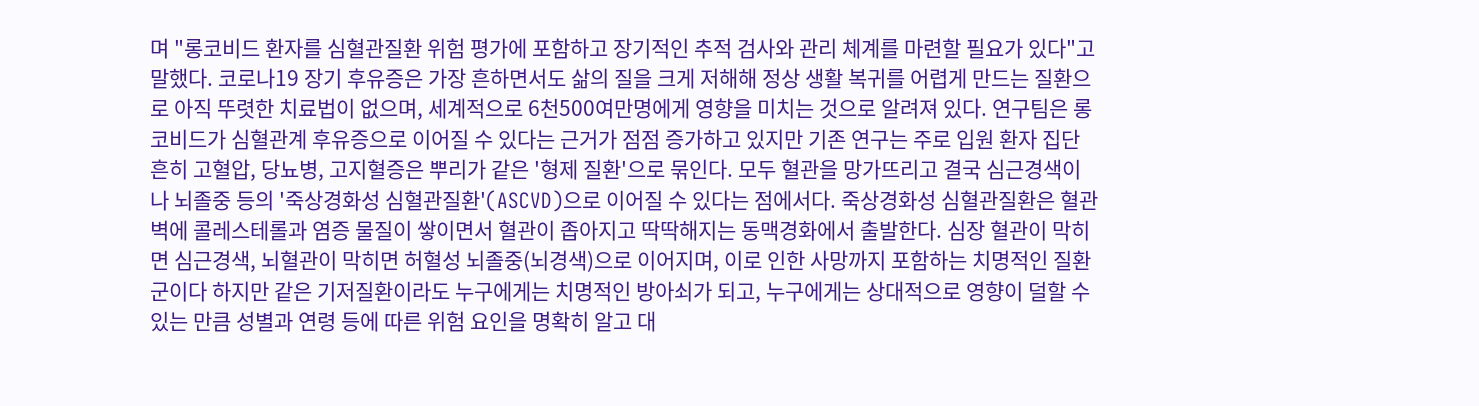며 "롱코비드 환자를 심혈관질환 위험 평가에 포함하고 장기적인 추적 검사와 관리 체계를 마련할 필요가 있다"고 말했다. 코로나19 장기 후유증은 가장 흔하면서도 삶의 질을 크게 저해해 정상 생활 복귀를 어렵게 만드는 질환으로 아직 뚜렷한 치료법이 없으며, 세계적으로 6천500여만명에게 영향을 미치는 것으로 알려져 있다. 연구팀은 롱코비드가 심혈관계 후유증으로 이어질 수 있다는 근거가 점점 증가하고 있지만 기존 연구는 주로 입원 환자 집단
흔히 고혈압, 당뇨병, 고지혈증은 뿌리가 같은 '형제 질환'으로 묶인다. 모두 혈관을 망가뜨리고 결국 심근경색이나 뇌졸중 등의 '죽상경화성 심혈관질환'(ASCVD)으로 이어질 수 있다는 점에서다. 죽상경화성 심혈관질환은 혈관 벽에 콜레스테롤과 염증 물질이 쌓이면서 혈관이 좁아지고 딱딱해지는 동맥경화에서 출발한다. 심장 혈관이 막히면 심근경색, 뇌혈관이 막히면 허혈성 뇌졸중(뇌경색)으로 이어지며, 이로 인한 사망까지 포함하는 치명적인 질환군이다 하지만 같은 기저질환이라도 누구에게는 치명적인 방아쇠가 되고, 누구에게는 상대적으로 영향이 덜할 수 있는 만큼 성별과 연령 등에 따른 위험 요인을 명확히 알고 대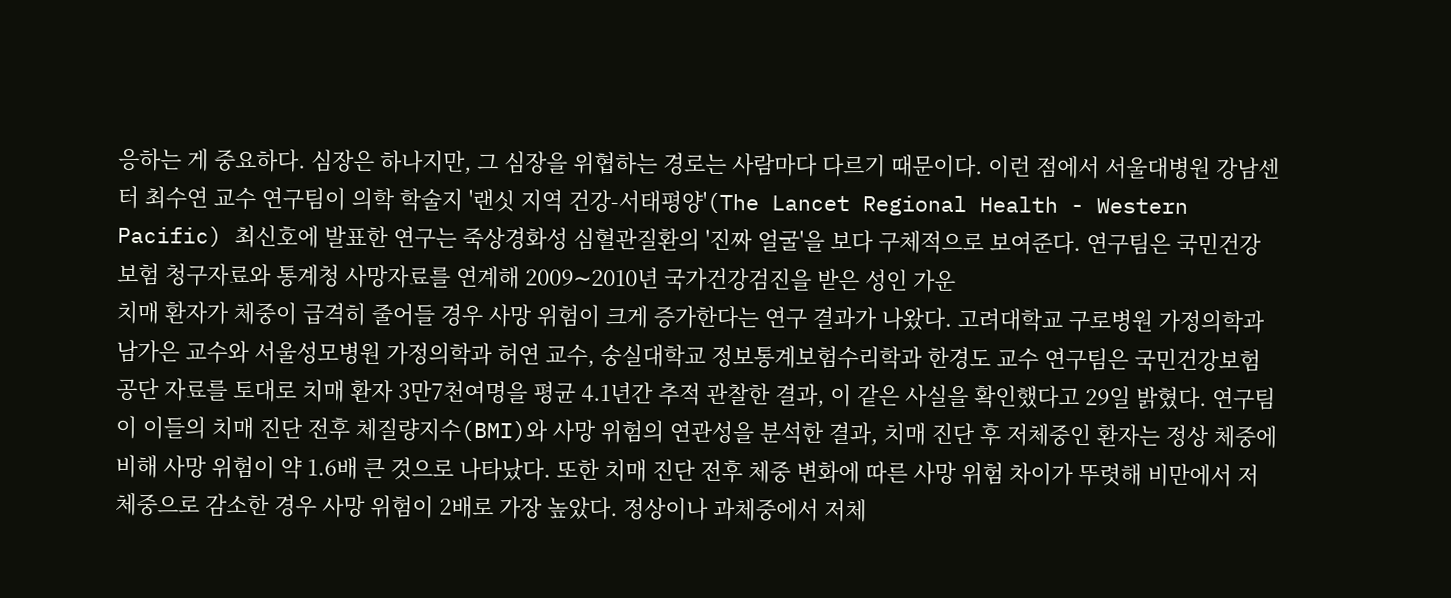응하는 게 중요하다. 심장은 하나지만, 그 심장을 위협하는 경로는 사람마다 다르기 때문이다. 이런 점에서 서울대병원 강남센터 최수연 교수 연구팀이 의학 학술지 '랜싯 지역 건강-서태평양'(The Lancet Regional Health - Western Pacific) 최신호에 발표한 연구는 죽상경화성 심혈관질환의 '진짜 얼굴'을 보다 구체적으로 보여준다. 연구팀은 국민건강보험 청구자료와 통계청 사망자료를 연계해 2009∼2010년 국가건강검진을 받은 성인 가운
치매 환자가 체중이 급격히 줄어들 경우 사망 위험이 크게 증가한다는 연구 결과가 나왔다. 고려대학교 구로병원 가정의학과 남가은 교수와 서울성모병원 가정의학과 허연 교수, 숭실대학교 정보통계보험수리학과 한경도 교수 연구팀은 국민건강보험공단 자료를 토대로 치매 환자 3만7천여명을 평균 4.1년간 추적 관찰한 결과, 이 같은 사실을 확인했다고 29일 밝혔다. 연구팀이 이들의 치매 진단 전후 체질량지수(BMI)와 사망 위험의 연관성을 분석한 결과, 치매 진단 후 저체중인 환자는 정상 체중에 비해 사망 위험이 약 1.6배 큰 것으로 나타났다. 또한 치매 진단 전후 체중 변화에 따른 사망 위험 차이가 뚜렷해 비만에서 저체중으로 감소한 경우 사망 위험이 2배로 가장 높았다. 정상이나 과체중에서 저체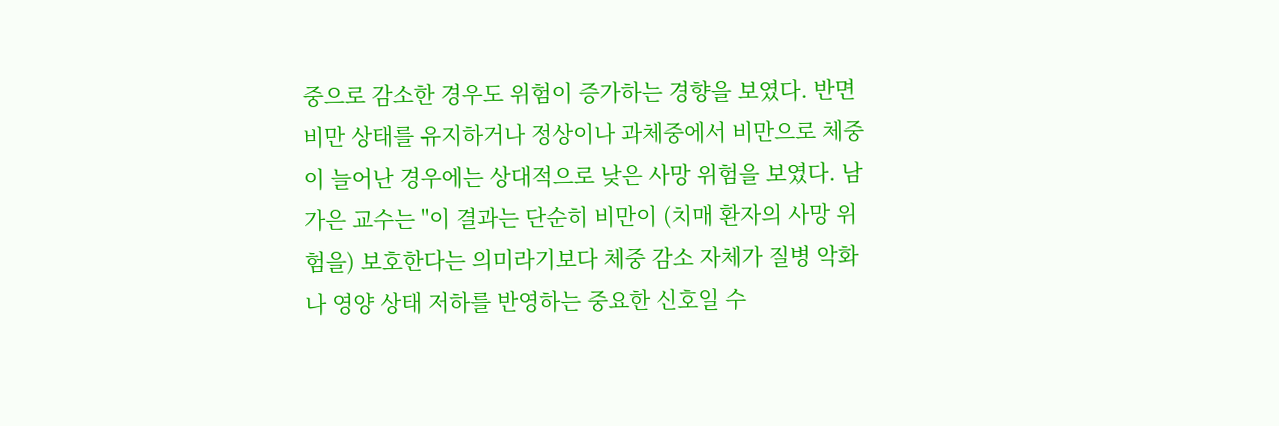중으로 감소한 경우도 위험이 증가하는 경향을 보였다. 반면 비만 상태를 유지하거나 정상이나 과체중에서 비만으로 체중이 늘어난 경우에는 상대적으로 낮은 사망 위험을 보였다. 남가은 교수는 "이 결과는 단순히 비만이 (치매 환자의 사망 위험을) 보호한다는 의미라기보다 체중 감소 자체가 질병 악화나 영양 상태 저하를 반영하는 중요한 신호일 수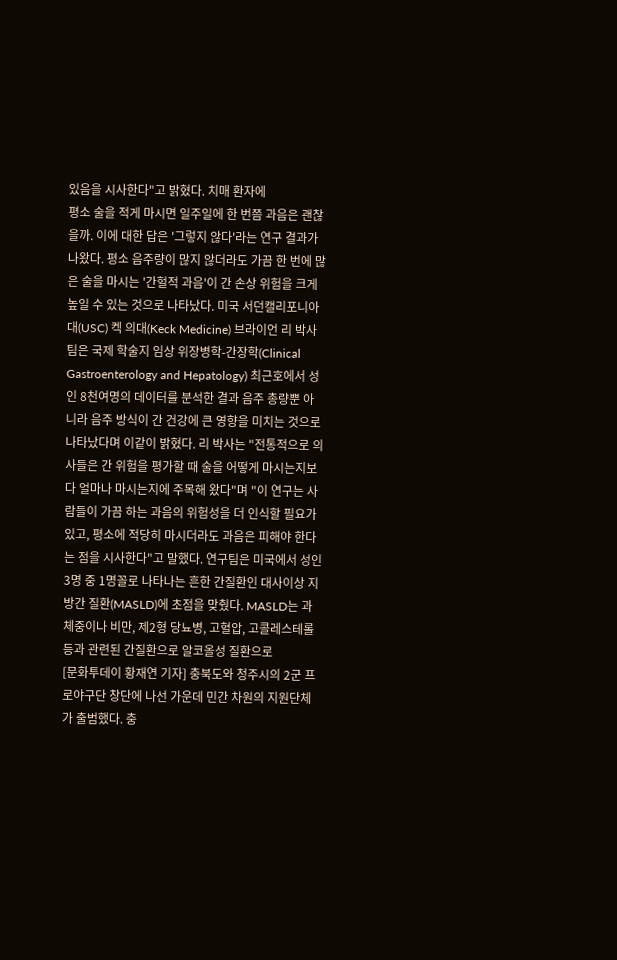있음을 시사한다"고 밝혔다. 치매 환자에
평소 술을 적게 마시면 일주일에 한 번쯤 과음은 괜찮을까. 이에 대한 답은 '그렇지 않다'라는 연구 결과가 나왔다. 평소 음주량이 많지 않더라도 가끔 한 번에 많은 술을 마시는 '간헐적 과음'이 간 손상 위험을 크게 높일 수 있는 것으로 나타났다. 미국 서던캘리포니아대(USC) 켁 의대(Keck Medicine) 브라이언 리 박사팀은 국제 학술지 임상 위장병학-간장학(Clinical Gastroenterology and Hepatology) 최근호에서 성인 8천여명의 데이터를 분석한 결과 음주 총량뿐 아니라 음주 방식이 간 건강에 큰 영향을 미치는 것으로 나타났다며 이같이 밝혔다. 리 박사는 "전통적으로 의사들은 간 위험을 평가할 때 술을 어떻게 마시는지보다 얼마나 마시는지에 주목해 왔다"며 "이 연구는 사람들이 가끔 하는 과음의 위험성을 더 인식할 필요가 있고, 평소에 적당히 마시더라도 과음은 피해야 한다는 점을 시사한다"고 말했다. 연구팀은 미국에서 성인 3명 중 1명꼴로 나타나는 흔한 간질환인 대사이상 지방간 질환(MASLD)에 초점을 맞췄다. MASLD는 과체중이나 비만, 제2형 당뇨병, 고혈압, 고콜레스테롤 등과 관련된 간질환으로 알코올성 질환으로
[문화투데이 황재연 기자] 충북도와 청주시의 2군 프로야구단 창단에 나선 가운데 민간 차원의 지원단체가 출범했다. 충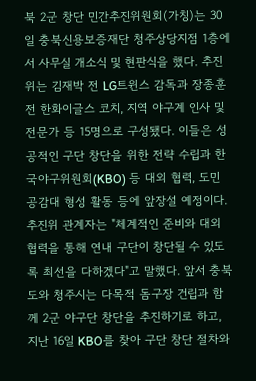북 2군 창단 민간추진위원회(가칭)는 30일 충북신용보증재단 청주상당지점 1층에서 사무실 개소식 및 현판식을 했다. 추진위는 김재박 전 LG트윈스 감독과 장종훈 전 한화이글스 코치, 지역 야구계 인사 및 전문가 등 15명으로 구성됐다. 이들은 성공적인 구단 창단을 위한 전략 수립과 한국야구위원회(KBO) 등 대외 협력, 도민 공감대 형성 활동 등에 앞장설 예정이다. 추진위 관계자는 "체계적인 준비와 대외 협력을 통해 연내 구단이 창단될 수 있도록 최선을 다하겠다"고 말했다. 앞서 충북도와 청주시는 다목적 돔구장 건립과 함께 2군 야구단 창단을 추진하기로 하고, 지난 16일 KBO를 찾아 구단 창단 절차와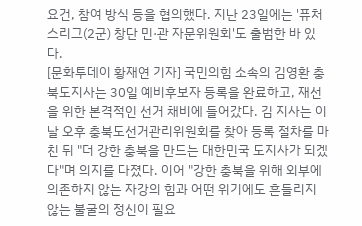요건, 참여 방식 등을 협의했다. 지난 23일에는 '퓨처스리그(2군) 창단 민·관 자문위원회'도 출범한 바 있다.
[문화투데이 황재연 기자] 국민의힘 소속의 김영환 충북도지사는 30일 예비후보자 등록을 완료하고, 재선을 위한 본격적인 선거 채비에 들어갔다. 김 지사는 이날 오후 충북도선거관리위원회를 찾아 등록 절차를 마친 뒤 "더 강한 충북을 만드는 대한민국 도지사가 되겠다"며 의지를 다졌다. 이어 "강한 충북을 위해 외부에 의존하지 않는 자강의 힘과 어떤 위기에도 흔들리지 않는 불굴의 정신이 필요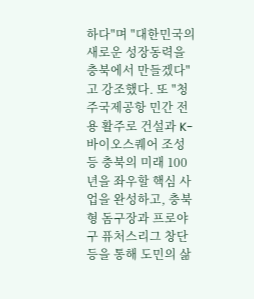하다"며 "대한민국의 새로운 성장동력을 충북에서 만들겠다"고 강조했다. 또 "청주국제공항 민간 전용 활주로 건설과 K-바이오스퀘어 조성 등 충북의 미래 100년을 좌우할 핵심 사업을 완성하고, 충북형 돔구장과 프로야구 퓨처스리그 창단 등을 통해 도민의 삶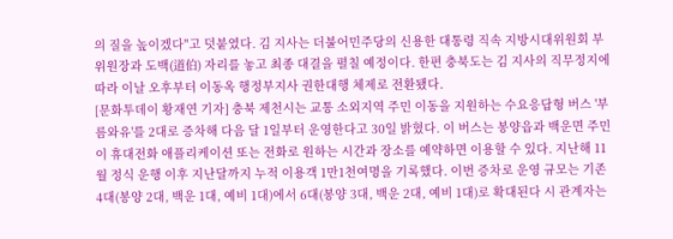의 질을 높이겠다"고 덧붙였다. 김 지사는 더불어민주당의 신용한 대통령 직속 지방시대위원회 부위원장과 도백(道伯) 자리를 놓고 최종 대결을 펼칠 예정이다. 한편 충북도는 김 지사의 직무정지에 따라 이날 오후부터 이동옥 행정부지사 권한대행 체제로 전환됐다.
[문화투데이 황재연 기자] 충북 제천시는 교통 소외지역 주민 이동을 지원하는 수요응답형 버스 '부름와유'를 2대로 증차해 다음 달 1일부터 운영한다고 30일 밝혔다. 이 버스는 봉양읍과 백운면 주민이 휴대전화 애플리케이션 또는 전화로 원하는 시간과 장소를 예약하면 이용할 수 있다. 지난해 11월 정식 운행 이후 지난달까지 누적 이용객 1만1천여명을 기록했다. 이번 증차로 운영 규모는 기존 4대(봉양 2대, 백운 1대, 예비 1대)에서 6대(봉양 3대, 백운 2대, 예비 1대)로 확대된다 시 관계자는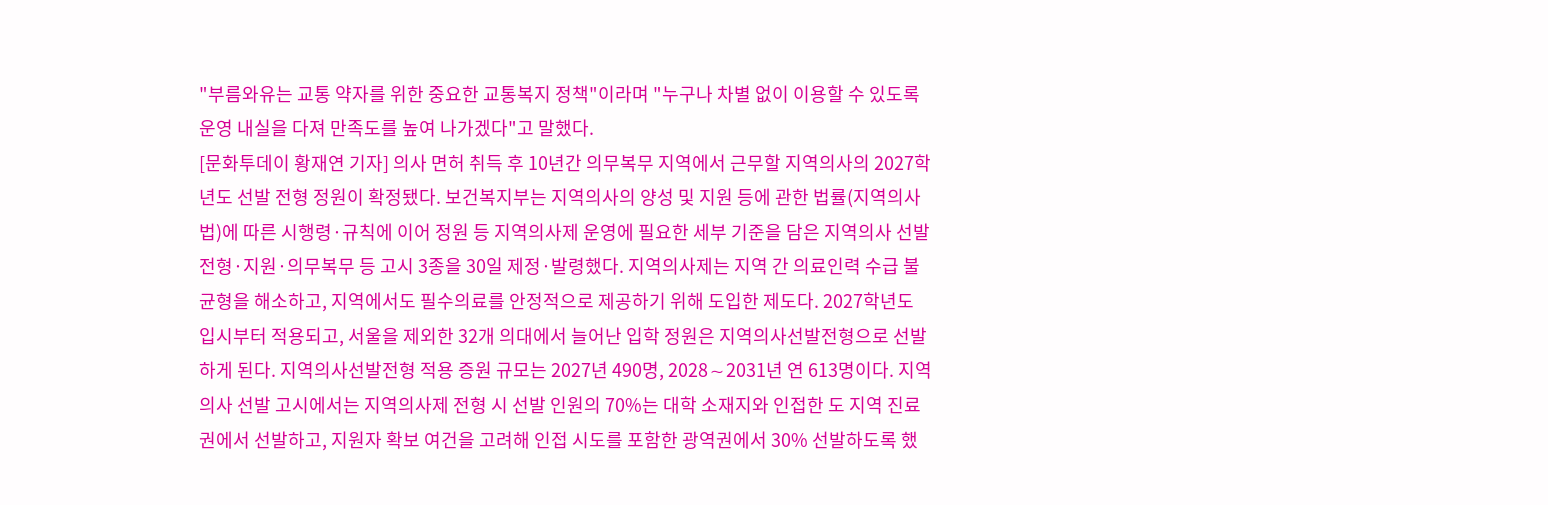"부름와유는 교통 약자를 위한 중요한 교통복지 정책"이라며 "누구나 차별 없이 이용할 수 있도록 운영 내실을 다져 만족도를 높여 나가겠다"고 말했다.
[문화투데이 황재연 기자] 의사 면허 취득 후 10년간 의무복무 지역에서 근무할 지역의사의 2027학년도 선발 전형 정원이 확정됐다. 보건복지부는 지역의사의 양성 및 지원 등에 관한 법률(지역의사법)에 따른 시행령·규칙에 이어 정원 등 지역의사제 운영에 필요한 세부 기준을 담은 지역의사 선발 전형·지원·의무복무 등 고시 3종을 30일 제정·발령했다. 지역의사제는 지역 간 의료인력 수급 불균형을 해소하고, 지역에서도 필수의료를 안정적으로 제공하기 위해 도입한 제도다. 2027학년도 입시부터 적용되고, 서울을 제외한 32개 의대에서 늘어난 입학 정원은 지역의사선발전형으로 선발하게 된다. 지역의사선발전형 적용 증원 규모는 2027년 490명, 2028∼2031년 연 613명이다. 지역의사 선발 고시에서는 지역의사제 전형 시 선발 인원의 70%는 대학 소재지와 인접한 도 지역 진료권에서 선발하고, 지원자 확보 여건을 고려해 인접 시도를 포함한 광역권에서 30% 선발하도록 했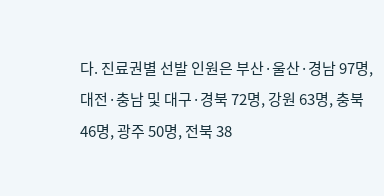다. 진료권별 선발 인원은 부산·울산·경남 97명, 대전·충남 및 대구·경북 72명, 강원 63명, 충북 46명, 광주 50명, 전북 38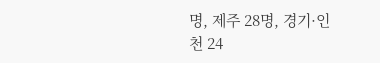명, 제주 28명, 경기·인천 24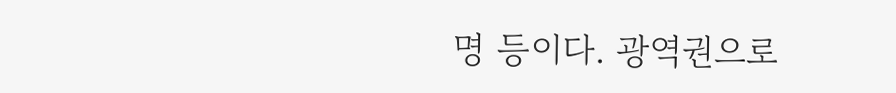명 등이다. 광역권으로